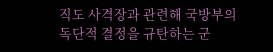직도 사격장과 관련해 국방부의 독단적 결정을 규탄하는 군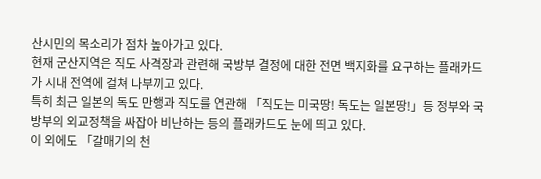산시민의 목소리가 점차 높아가고 있다.
현재 군산지역은 직도 사격장과 관련해 국방부 결정에 대한 전면 백지화를 요구하는 플래카드가 시내 전역에 걸쳐 나부끼고 있다.
특히 최근 일본의 독도 만행과 직도를 연관해 「직도는 미국땅! 독도는 일본땅!」등 정부와 국방부의 외교정책을 싸잡아 비난하는 등의 플래카드도 눈에 띄고 있다.
이 외에도 「갈매기의 천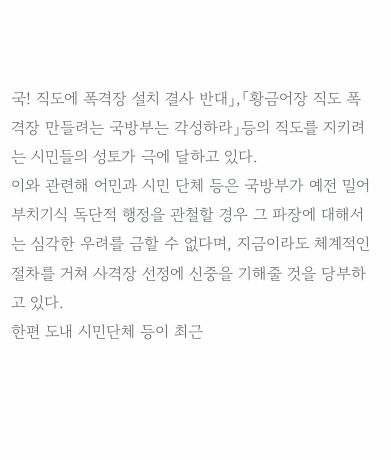국! 직도에 폭격장 설치 결사 반대」,「황금어장 직도 폭격장 만들려는 국방부는 각성하라」등의 직도를 지키려는 시민들의 성토가 극에 달하고 있다.
이와 관련해 어민과 시민 단체 등은 국방부가 예전 밀어부치기식 독단적 행정을 관철할 경우 그 파장에 대해서는 심각한 우려를 금할 수 없다며, 지금이라도 체계적인 절차를 거쳐 사격장 선정에 신중을 기해줄 것을 당부하고 있다.
한편 도내 시민단체 등이 최근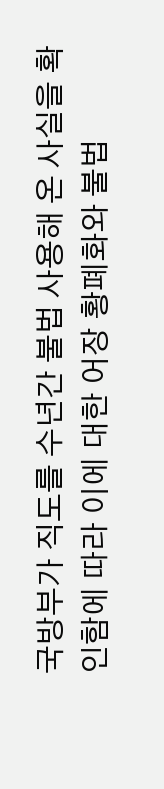국방부가 직도를 수년간 불법 사용해 온 사실을 확인함에 따라 이에 대한 어장 황폐화와 불법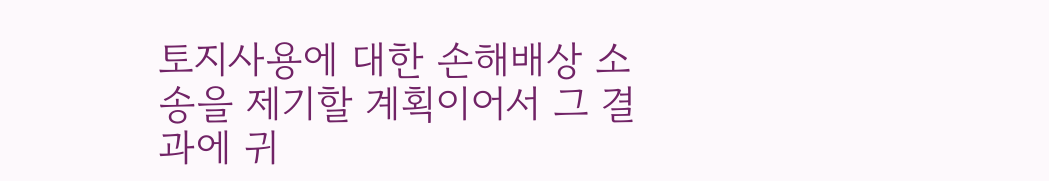토지사용에 대한 손해배상 소송을 제기할 계획이어서 그 결과에 귀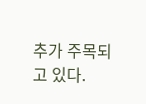추가 주목되고 있다.